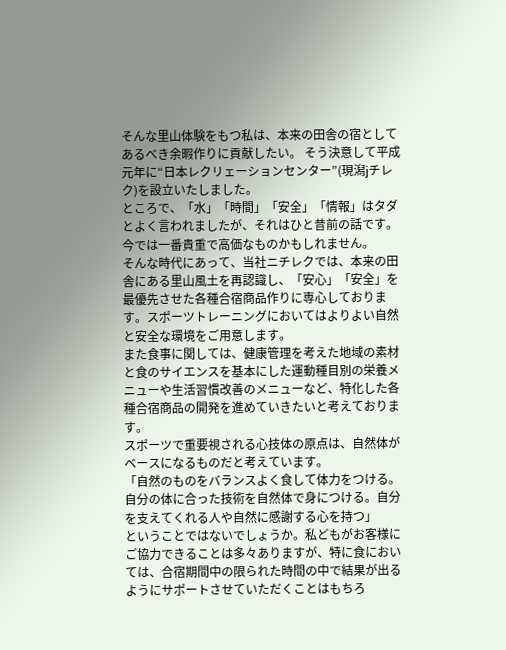そんな里山体験をもつ私は、本来の田舎の宿としてあるべき余暇作りに貢献したい。 そう決意して平成元年に“日本レクリェーションセンター”(現潟jチレク)を設立いたしました。
ところで、「水」「時間」「安全」「情報」はタダとよく言われましたが、それはひと昔前の話です。今では一番貴重で高価なものかもしれません。
そんな時代にあって、当社ニチレクでは、本来の田舎にある里山風土を再認識し、「安心」「安全」を最優先させた各種合宿商品作りに専心しております。スポーツトレーニングにおいてはよりよい自然と安全な環境をご用意します。
また食事に関しては、健康管理を考えた地域の素材と食のサイエンスを基本にした運動種目別の栄養メニューや生活習慣改善のメニューなど、特化した各種合宿商品の開発を進めていきたいと考えております。
スポーツで重要視される心技体の原点は、自然体がベースになるものだと考えています。
「自然のものをバランスよく食して体力をつける。自分の体に合った技術を自然体で身につける。自分を支えてくれる人や自然に感謝する心を持つ」
ということではないでしょうか。私どもがお客様にご協力できることは多々ありますが、特に食においては、合宿期間中の限られた時間の中で結果が出るようにサポートさせていただくことはもちろ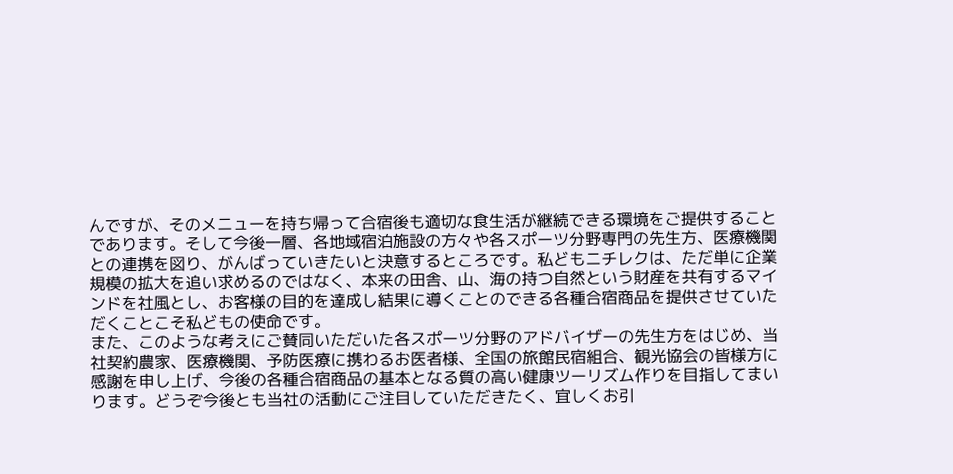んですが、そのメニューを持ち帰って合宿後も適切な食生活が継続できる環境をご提供することであります。そして今後一層、各地域宿泊施設の方々や各スポーツ分野専門の先生方、医療機関との連携を図り、がんばっていきたいと決意するところです。私どもニチレクは、ただ単に企業規模の拡大を追い求めるのではなく、本来の田舎、山、海の持つ自然という財産を共有するマインドを社風とし、お客様の目的を達成し結果に導くことのできる各種合宿商品を提供させていただくことこそ私どもの使命です。
また、このような考えにご賛同いただいた各スポーツ分野のアドバイザーの先生方をはじめ、当社契約農家、医療機関、予防医療に携わるお医者様、全国の旅館民宿組合、観光協会の皆様方に感謝を申し上げ、今後の各種合宿商品の基本となる質の高い健康ツーリズム作りを目指してまいります。どうぞ今後とも当社の活動にご注目していただきたく、宜しくお引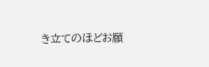き立てのほどお願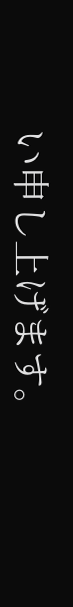い申し上げます。